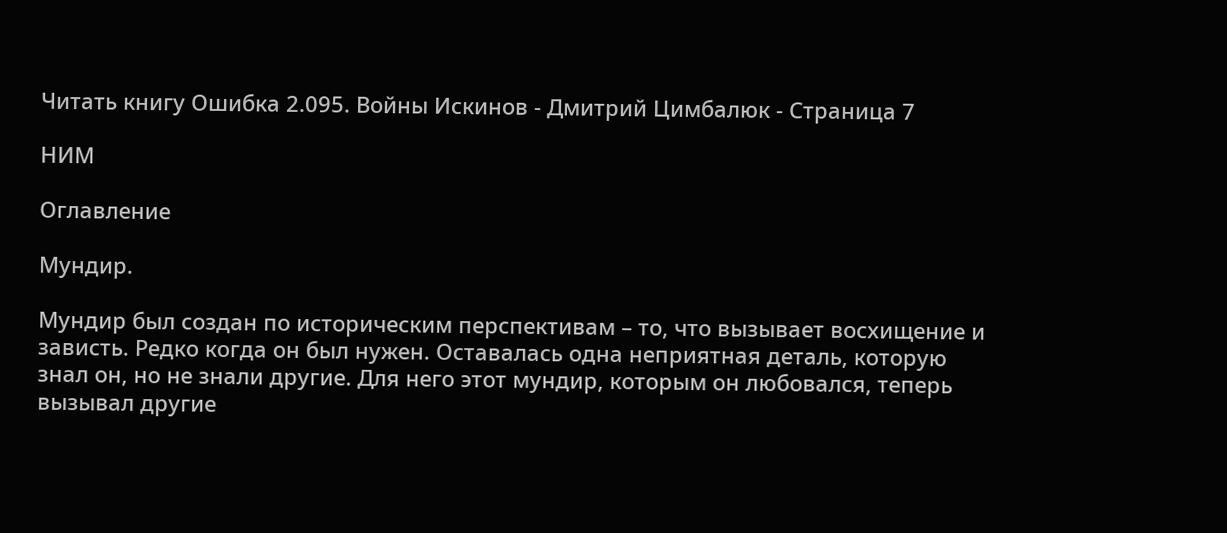Читать книгу Ошибка 2.095. Войны Искинов - Дмитрий Цимбалюк - Страница 7

НИМ

Оглавление

Мундир.

Мундир был создан по историческим перспективам – то, что вызывает восхищение и зависть. Редко когда он был нужен. Оставалась одна неприятная деталь, которую знал он, но не знали другие. Для него этот мундир, которым он любовался, теперь вызывал другие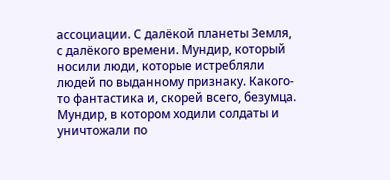ассоциации. С далёкой планеты Земля, с далёкого времени. Мундир, который носили люди, которые истребляли людей по выданному признаку. Какого-то фантастика и, скорей всего, безумца. Мундир, в котором ходили солдаты и уничтожали по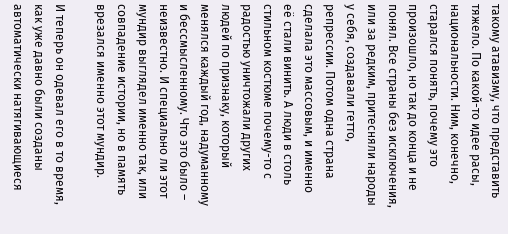такому атавизму, что представить тяжело. По какой-то идее расы, национальности. Ним, конечно, старался понять, почему это произошло, но так до конца и не понял. Все страны без исключения, или за редким, притесняли народы у себя, создавали гетто, репрессии. Потом одна страна сделала это массовым, и именно её стали винить. А люди в столь стильном костюме почему-то с радостью уничтожали других людей по признаку, который менялся каждый год, надуманному и бессмысленному. Что это было – неизвестно. И специально ли этот мундир выглядел именно так, или совпадение истории, но в память врезался именно этот мундир.

И теперь он одевал его в то время, как уже давно были созданы автоматически натягивающиеся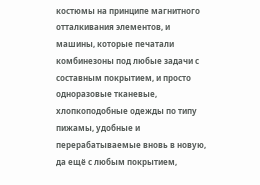костюмы на принципе магнитного отталкивания элементов, и машины, которые печатали комбинезоны под любые задачи с составным покрытием, и просто одноразовые тканевые, хлопкоподобные одежды по типу пижамы, удобные и перерабатываемые вновь в новую, да ещё с любым покрытием,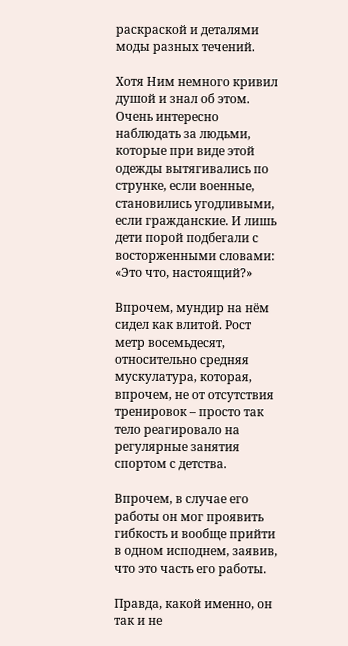раскраской и деталями моды разных течений.

Хотя Ним немного кривил душой и знал об этом. Очень интересно наблюдать за людьми, которые при виде этой одежды вытягивались по струнке, если военные, становились угодливыми, если гражданские. И лишь дети порой подбегали с восторженными словами: «Это что, настоящий?»

Впрочем, мундир на нём сидел как влитой. Рост метр восемьдесят, относительно средняя мускулатура, которая, впрочем, не от отсутствия тренировок – просто так тело реагировало на регулярные занятия спортом с детства.

Впрочем, в случае его работы он мог проявить гибкость и вообще прийти в одном исподнем, заявив, что это часть его работы.

Правда, какой именно, он так и не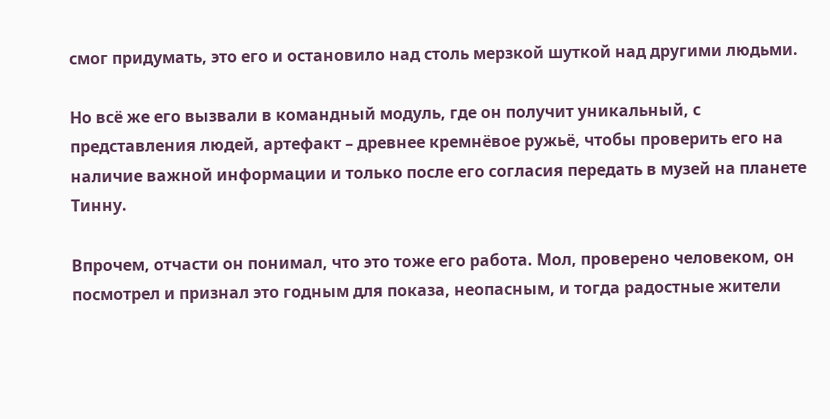смог придумать, это его и остановило над столь мерзкой шуткой над другими людьми.

Но всё же его вызвали в командный модуль, где он получит уникальный, с представления людей, артефакт – древнее кремнёвое ружьё, чтобы проверить его на наличие важной информации и только после его согласия передать в музей на планете Тинну.

Впрочем, отчасти он понимал, что это тоже его работа. Мол, проверено человеком, он посмотрел и признал это годным для показа, неопасным, и тогда радостные жители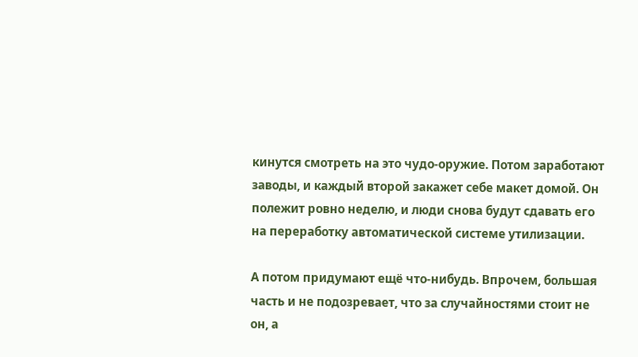кинутся смотреть на это чудо-оружие. Потом заработают заводы, и каждый второй закажет себе макет домой. Он полежит ровно неделю, и люди снова будут сдавать его на переработку автоматической системе утилизации.

А потом придумают ещё что-нибудь. Впрочем, большая часть и не подозревает, что за случайностями стоит не он, а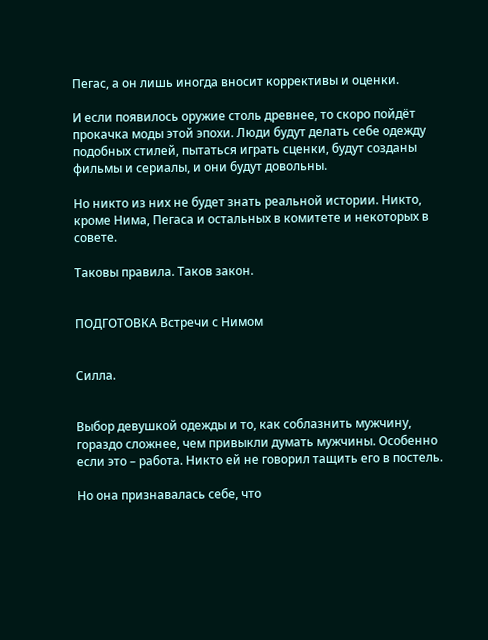Пегас, а он лишь иногда вносит коррективы и оценки.

И если появилось оружие столь древнее, то скоро пойдёт прокачка моды этой эпохи. Люди будут делать себе одежду подобных стилей, пытаться играть сценки, будут созданы фильмы и сериалы, и они будут довольны.

Но никто из них не будет знать реальной истории. Никто, кроме Нима, Пегаса и остальных в комитете и некоторых в совете.

Таковы правила. Таков закон.


ПОДГОТОВКА Встречи с Нимом


Силла.


Выбор девушкой одежды и то, как соблазнить мужчину, гораздо сложнее, чем привыкли думать мужчины. Особенно если это – работа. Никто ей не говорил тащить его в постель.

Но она признавалась себе, что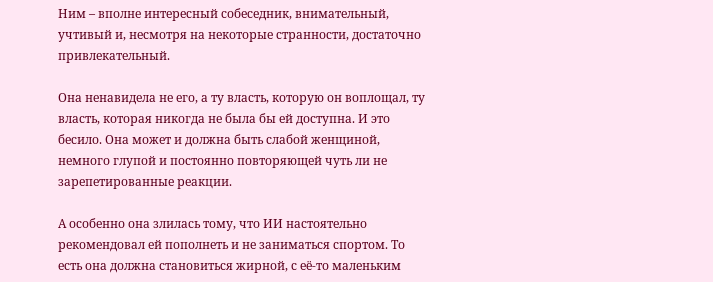Ним – вполне интересный собеседник, внимательный, учтивый и, несмотря на некоторые странности, достаточно привлекательный.

Она ненавидела не его, а ту власть, которую он воплощал, ту власть, которая никогда не была бы ей доступна. И это бесило. Она может и должна быть слабой женщиной, немного глупой и постоянно повторяющей чуть ли не зарепетированные реакции.

А особенно она злилась тому, что ИИ настоятельно рекомендовал ей пополнеть и не заниматься спортом. То есть она должна становиться жирной, с её-то маленьким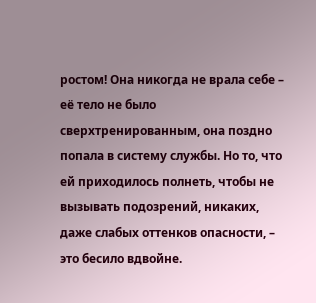ростом! Она никогда не врала себе – её тело не было сверхтренированным, она поздно попала в систему службы. Но то, что ей приходилось полнеть, чтобы не вызывать подозрений, никаких, даже слабых оттенков опасности, – это бесило вдвойне.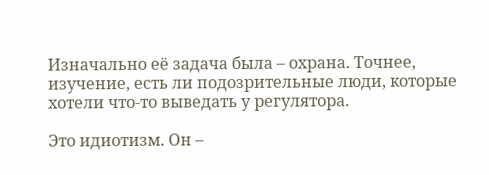Изначально её задача была – охрана. Точнее, изучение, есть ли подозрительные люди, которые хотели что-то выведать у регулятора.

Это идиотизм. Он –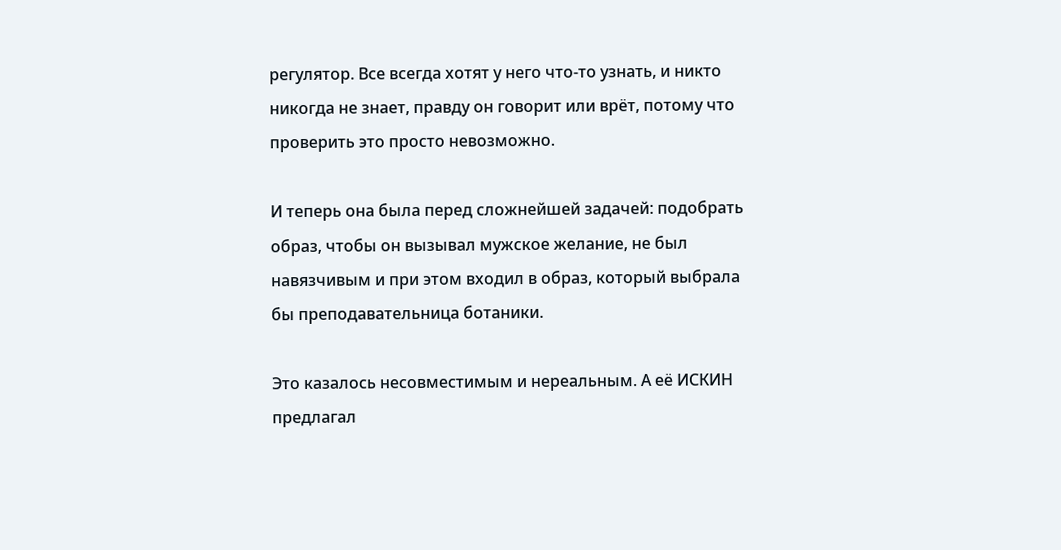регулятор. Все всегда хотят у него что-то узнать, и никто никогда не знает, правду он говорит или врёт, потому что проверить это просто невозможно.

И теперь она была перед сложнейшей задачей: подобрать образ, чтобы он вызывал мужское желание, не был навязчивым и при этом входил в образ, который выбрала бы преподавательница ботаники.

Это казалось несовместимым и нереальным. А её ИСКИН предлагал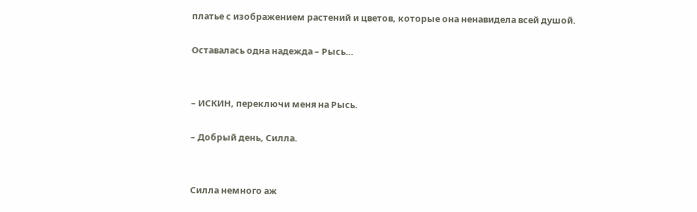платье с изображением растений и цветов, которые она ненавидела всей душой.

Оставалась одна надежда – Рысь…


– ИСКИН, переключи меня на Рысь.

– Добрый день, Силла.


Силла немного аж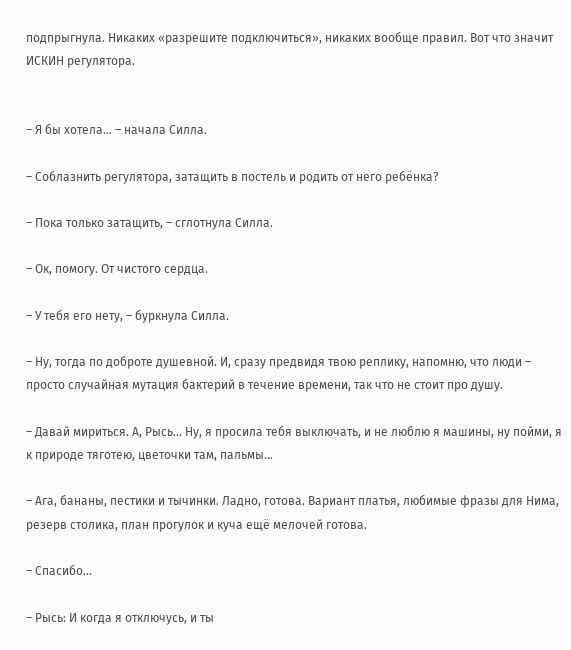подпрыгнула. Никаких «разрешите подключиться», никаких вообще правил. Вот что значит ИСКИН регулятора.


– Я бы хотела… – начала Силла.

– Соблазнить регулятора, затащить в постель и родить от него ребёнка?

– Пока только затащить, – сглотнула Силла.

– Ок, помогу. От чистого сердца.

– У тебя его нету, – буркнула Силла.

– Ну, тогда по доброте душевной. И, сразу предвидя твою реплику, напомню, что люди – просто случайная мутация бактерий в течение времени, так что не стоит про душу.

– Давай мириться. А, Рысь… Ну, я просила тебя выключать, и не люблю я машины, ну пойми, я к природе тяготею, цветочки там, пальмы…

– Ага, бананы, пестики и тычинки. Ладно, готова. Вариант платья, любимые фразы для Нима, резерв столика, план прогулок и куча ещё мелочей готова.

– Спасибо…

– Рысь: И когда я отключусь, и ты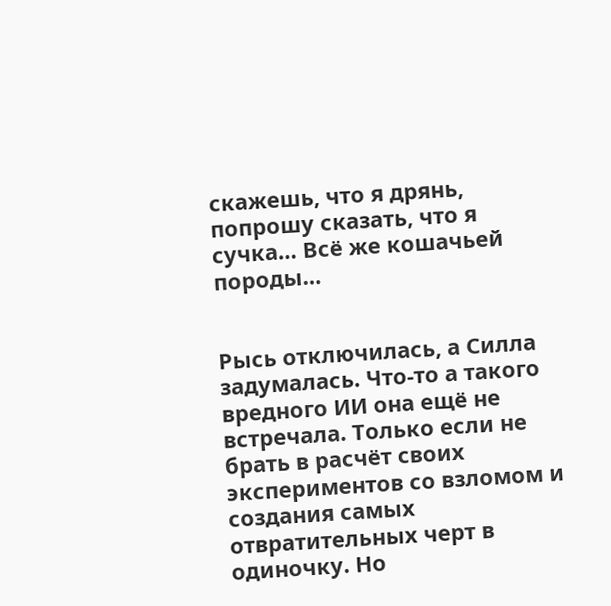скажешь, что я дрянь, попрошу сказать, что я сучка… Всё же кошачьей породы…


Рысь отключилась, а Силла задумалась. Что-то а такого вредного ИИ она ещё не встречала. Только если не брать в расчёт своих экспериментов со взломом и создания самых отвратительных черт в одиночку. Но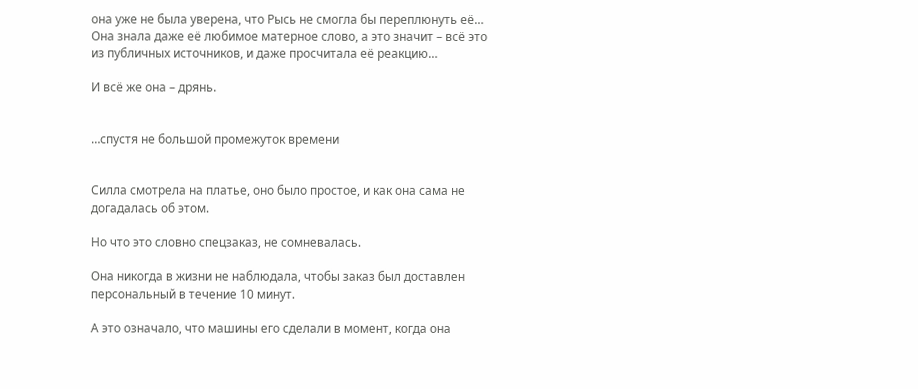она уже не была уверена, что Рысь не смогла бы переплюнуть её… Она знала даже её любимое матерное слово, а это значит – всё это из публичных источников, и даже просчитала её реакцию…

И всё же она – дрянь.


…спустя не большой промежуток времени


Силла смотрела на платье, оно было простое, и как она сама не догадалась об этом.

Но что это словно спецзаказ, не сомневалась.

Она никогда в жизни не наблюдала, чтобы заказ был доставлен персональный в течение 10 минут.

А это означало, что машины его сделали в момент, когда она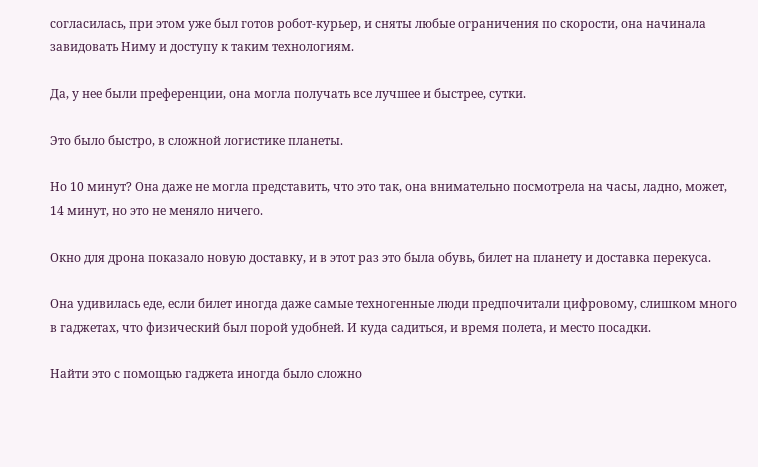согласилась, при этом уже был готов робот-курьер, и сняты любые ограничения по скорости, она начинала завидовать Ниму и доступу к таким технологиям.

Да, у нее были преференции, она могла получать все лучшее и быстрее, сутки.

Это было быстро, в сложной логистике планеты.

Но 10 минут? Она даже не могла представить, что это так, она внимательно посмотрела на часы, ладно, может, 14 минут, но это не меняло ничего.

Окно для дрона показало новую доставку, и в этот раз это была обувь, билет на планету и доставка перекуса.

Она удивилась еде, если билет иногда даже самые техногенные люди предпочитали цифровому, слишком много в гаджетах, что физический был порой удобней. И куда садиться, и время полета, и место посадки.

Найти это с помощью гаджета иногда было сложно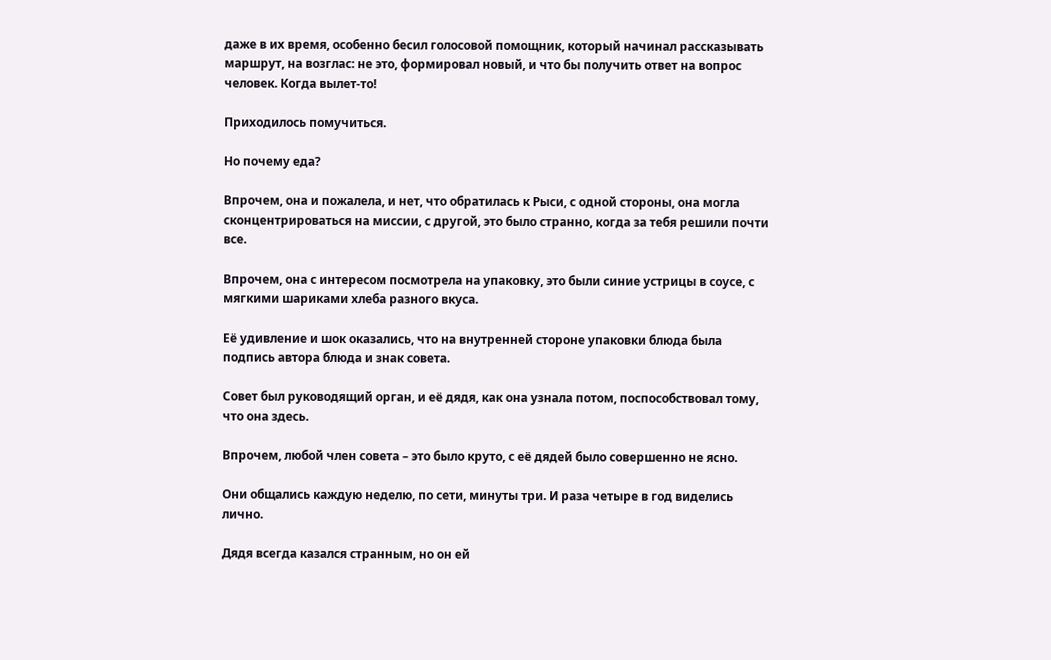даже в их время, особенно бесил голосовой помощник, который начинал рассказывать маршрут, на возглас: не это, формировал новый, и что бы получить ответ на вопрос человек. Когда вылет-то!

Приходилось помучиться.

Но почему еда?

Впрочем, она и пожалела, и нет, что обратилась к Рыси, с одной стороны, она могла сконцентрироваться на миссии, с другой, это было странно, когда за тебя решили почти все.

Впрочем, она с интересом посмотрела на упаковку, это были синие устрицы в соусе, с мягкими шариками хлеба разного вкуса.

Её удивление и шок оказались, что на внутренней стороне упаковки блюда была подпись автора блюда и знак совета.

Совет был руководящий орган, и её дядя, как она узнала потом, поспособствовал тому, что она здесь.

Впрочем, любой член совета – это было круто, с её дядей было совершенно не ясно.

Они общались каждую неделю, по сети, минуты три. И раза четыре в год виделись лично.

Дядя всегда казался странным, но он ей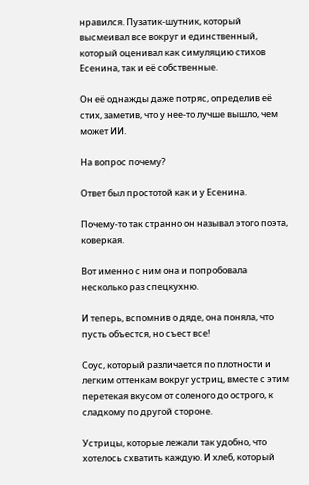нравился. Пузатик-шутник, который высмеивал все вокруг и единственный, который оценивал как симуляцию стихов Есенина, так и её собственные.

Он её однажды даже потряс, определив её стих, заметив, что у нее-то лучше вышло, чем может ИИ.

На вопрос почему?

Ответ был простотой как и у Есенина.

Почему-то так странно он называл этого поэта, коверкая.

Вот именно с ним она и попробовала несколько раз спецкухню.

И теперь, вспомнив о дяде, она поняла, что пусть объестся, но съест все!

Соус, который различается по плотности и легким оттенкам вокруг устриц, вместе с этим перетекая вкусом от соленого до острого, к сладкому по другой стороне.

Устрицы, которые лежали так удобно, что хотелось схватить каждую. И хлеб, который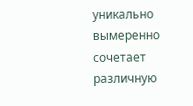уникально вымеренно сочетает различную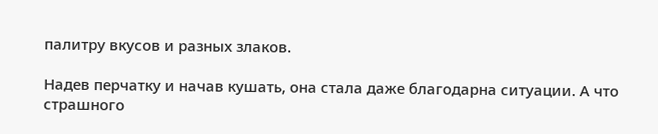палитру вкусов и разных злаков.

Надев перчатку и начав кушать, она стала даже благодарна ситуации. А что страшного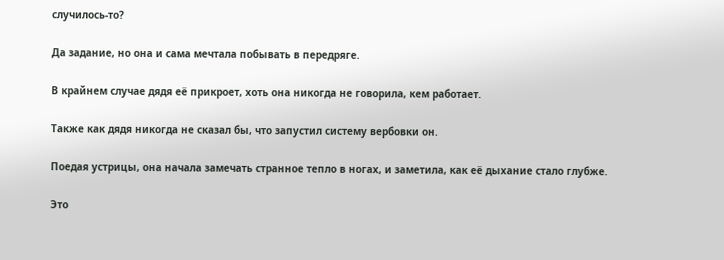случилось-то?

Да задание, но она и сама мечтала побывать в передряге.

В крайнем случае дядя её прикроет, хоть она никогда не говорила, кем работает.

Также как дядя никогда не сказал бы, что запустил систему вербовки он.

Поедая устрицы, она начала замечать странное тепло в ногах, и заметила, как её дыхание стало глубже.

Это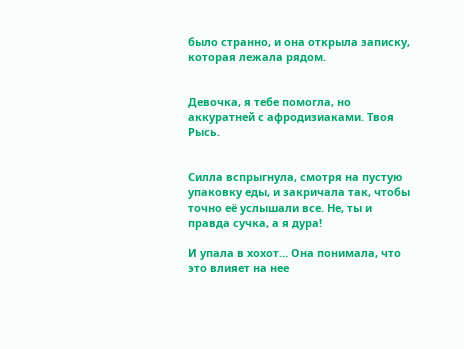было странно, и она открыла записку, которая лежала рядом.


Девочка, я тебе помогла, но аккуратней с афродизиаками. Твоя Рысь.


Силла вспрыгнула, смотря на пустую упаковку еды, и закричала так, чтобы точно её услышали все. Не, ты и правда сучка, а я дура!

И упала в хохот… Она понимала, что это влияет на нее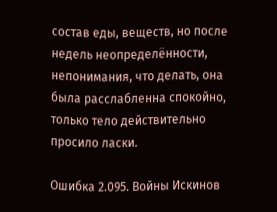состав еды, веществ, но после недель неопределённости, непонимания, что делать, она была расслабленна спокойно, только тело действительно просило ласки.

Ошибка 2.095. Войны Искинов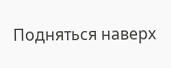Подняться наверх